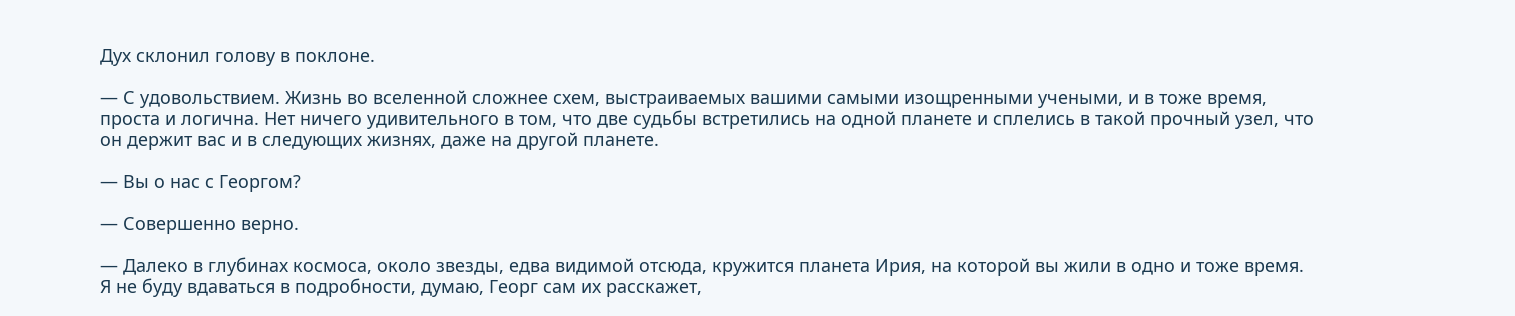Дух склонил голову в поклоне.

— С удовольствием. Жизнь во вселенной сложнее схем, выстраиваемых вашими самыми изощренными учеными, и в тоже время, проста и логична. Нет ничего удивительного в том, что две судьбы встретились на одной планете и сплелись в такой прочный узел, что он держит вас и в следующих жизнях, даже на другой планете.

— Вы о нас с Георгом?

— Совершенно верно.

— Далеко в глубинах космоса, около звезды, едва видимой отсюда, кружится планета Ирия, на которой вы жили в одно и тоже время. Я не буду вдаваться в подробности, думаю, Георг сам их расскажет,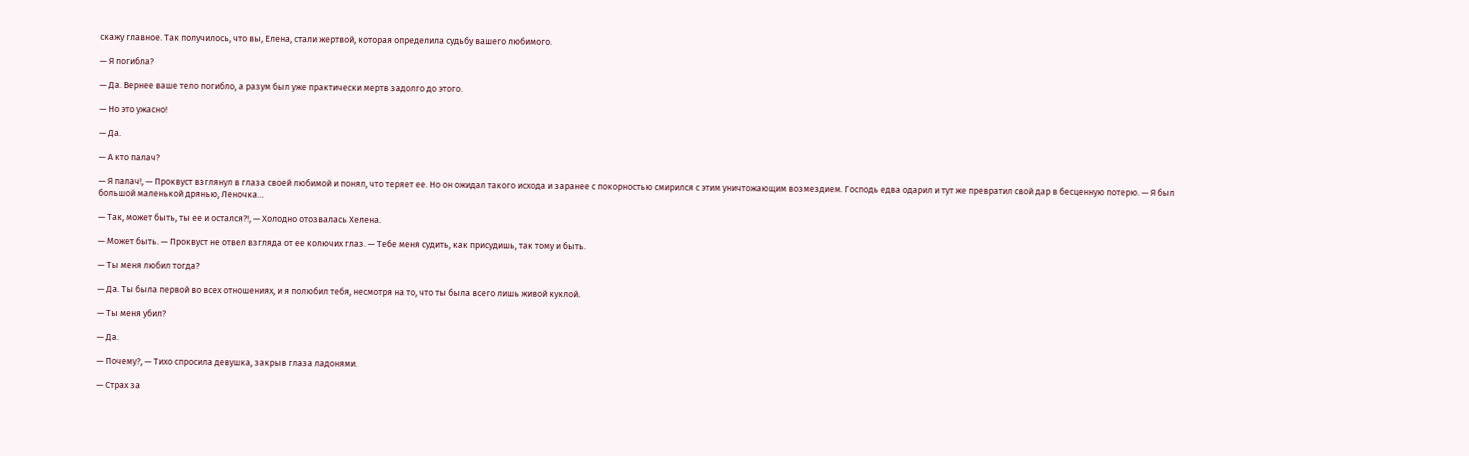скажу главное. Так получилось, что вы, Елена, стали жертвой, которая определила судьбу вашего любимого.

— Я погибла?

— Да. Вернее ваше тело погибло, а разум был уже практически мертв задолго до этого.

— Но это ужасно!

— Да.

— А кто палач?

— Я палач!, — Проквуст взглянул в глаза своей любимой и понял, что теряет ее. Но он ожидал такого исхода и заранее с покорностью смирился с этим уничтожающим возмездием. Господь едва одарил и тут же превратил свой дар в бесценную потерю. — Я был большой маленькой дрянью, Леночка…

— Так, может быть, ты ее и остался?!, — Холодно отозвалась Хелена.

— Может быть. — Проквуст не отвел взгляда от ее колючих глаз. — Тебе меня судить, как присудишь, так тому и быть.

— Ты меня любил тогда?

— Да. Ты была первой во всех отношениях, и я полюбил тебя, несмотря на то, что ты была всего лишь живой куклой.

— Ты меня убил?

— Да.

— Почему?, — Тихо спросила девушка, закрыв глаза ладонями.

— Страх за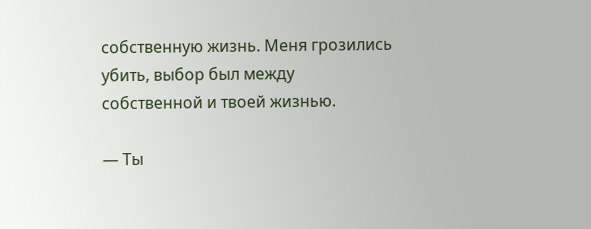собственную жизнь. Меня грозились убить, выбор был между собственной и твоей жизнью.

— Ты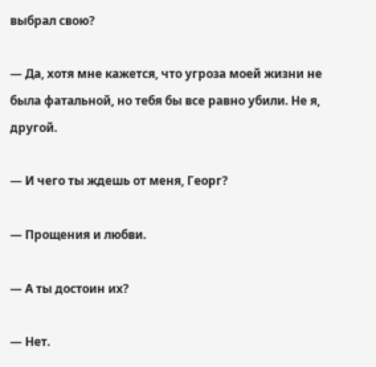выбрал свою?

— Да, хотя мне кажется, что угроза моей жизни не была фатальной, но тебя бы все равно убили. Не я, другой.

— И чего ты ждешь от меня, Георг?

— Прощения и любви.

— А ты достоин их?

— Нет.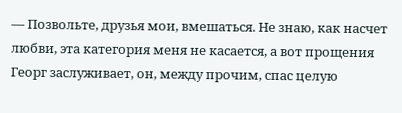— Позвольте, друзья мои, вмешаться. Не знаю, как насчет любви, эта категория меня не касается, а вот прощения Георг заслуживает, он, между прочим, спас целую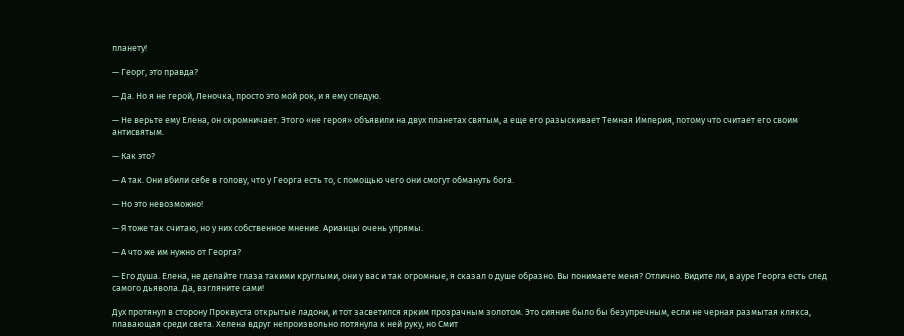планету!

— Георг, это правда?

— Да. Но я не герой, Леночка, просто это мой рок, и я ему следую.

— Не верьте ему Елена, он скромничает. Этого «не героя» объявили на двух планетах святым, а еще его разыскивает Темная Империя, потому что считает его своим антисвятым.

— Как это?

— А так. Они вбили себе в голову, что у Георга есть то, с помощью чего они смогут обмануть бога.

— Но это невозможно!

— Я тоже так считаю, но у них собственное мнение. Арианцы очень упрямы.

— А что же им нужно от Георга?

— Его душа. Елена, не делайте глаза такими круглыми, они у вас и так огромные, я сказал о душе образно. Вы понимаете меня? Отлично. Видите ли, в ауре Георга есть след самого дьявола. Да, взгляните сами!

Дух протянул в сторону Проквуста открытые ладони, и тот засветился ярким прозрачным золотом. Это сияние было бы безупречным, если не черная размытая клякса, плавающая среди света. Хелена вдруг непроизвольно потянула к ней руку, но Смит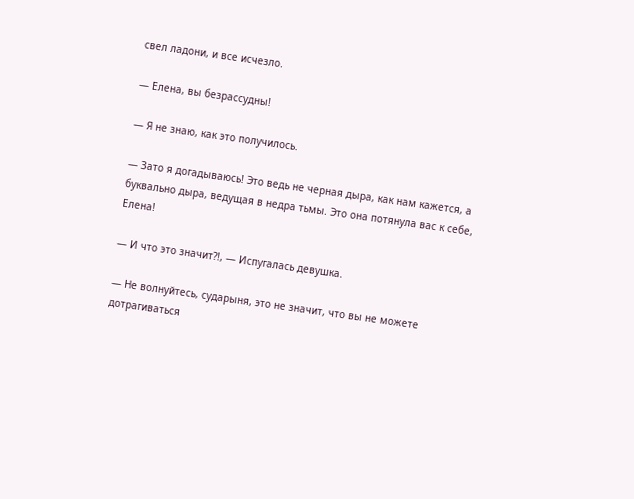свел ладони, и все исчезло.

— Елена, вы безрассудны!

— Я не знаю, как это получилось.

— Зато я догадываюсь! Это ведь не черная дыра, как нам кажется, а буквально дыра, ведущая в недра тьмы. Это она потянула вас к себе, Елена!

— И что это значит?!, — Испугалась девушка.

— Не волнуйтесь, сударыня, это не значит, что вы не можете дотрагиваться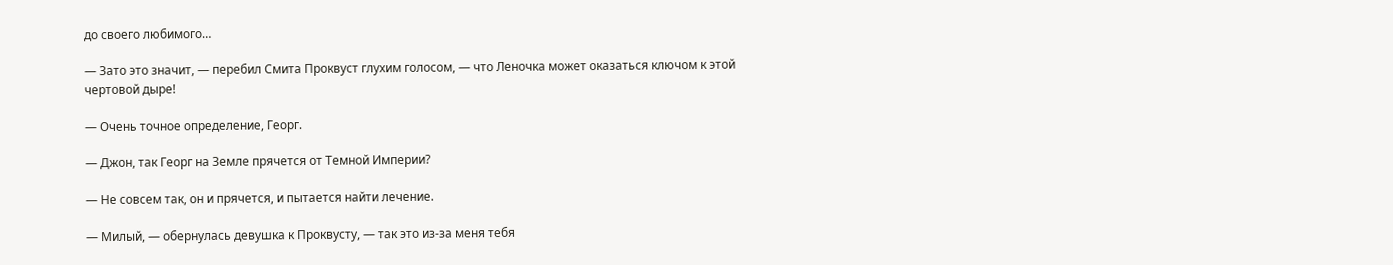до своего любимого…

— Зато это значит, — перебил Смита Проквуст глухим голосом, — что Леночка может оказаться ключом к этой чертовой дыре!

— Очень точное определение, Георг.

— Джон, так Георг на Земле прячется от Темной Империи?

— Не совсем так, он и прячется, и пытается найти лечение.

— Милый, — обернулась девушка к Проквусту, — так это из-за меня тебя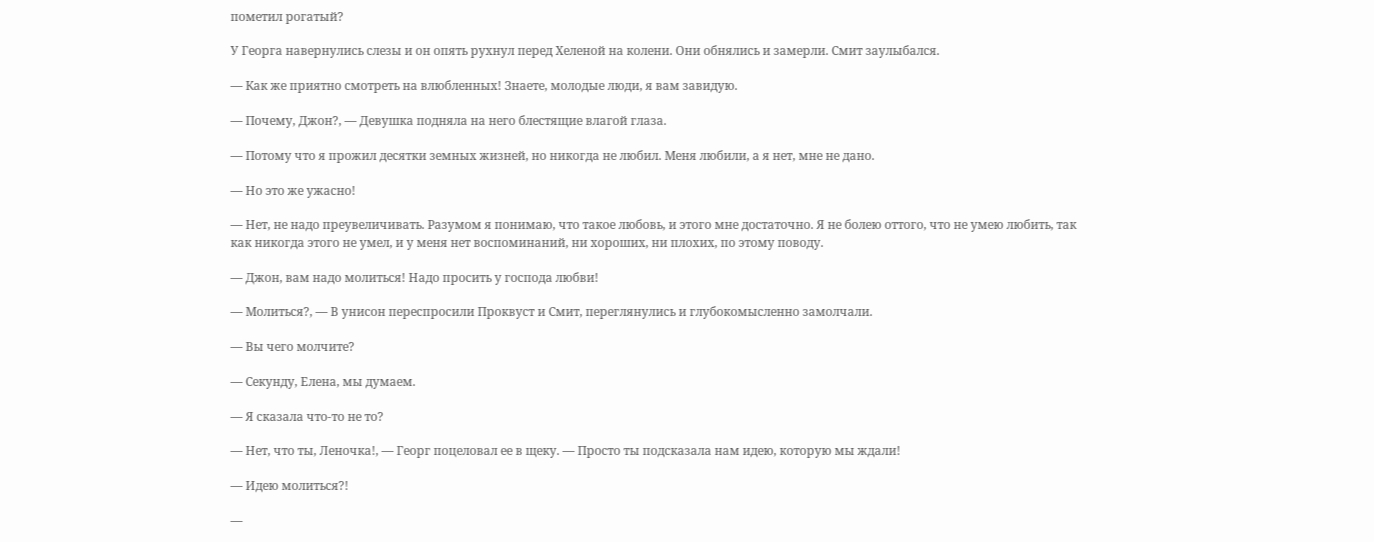пометил рогатый?

У Георга навернулись слезы и он опять рухнул перед Хеленой на колени. Они обнялись и замерли. Смит заулыбался.

— Как же приятно смотреть на влюбленных! Знаете, молодые люди, я вам завидую.

— Почему, Джон?, — Девушка подняла на него блестящие влагой глаза.

— Потому что я прожил десятки земных жизней, но никогда не любил. Меня любили, а я нет, мне не дано.

— Но это же ужасно!

— Нет, не надо преувеличивать. Разумом я понимаю, что такое любовь, и этого мне достаточно. Я не болею оттого, что не умею любить, так как никогда этого не умел, и у меня нет воспоминаний, ни хороших, ни плохих, по этому поводу.

— Джон, вам надо молиться! Надо просить у господа любви!

— Молиться?, — В унисон переспросили Проквуст и Смит, переглянулись и глубокомысленно замолчали.

— Вы чего молчите?

— Секунду, Елена, мы думаем.

— Я сказала что-то не то?

— Нет, что ты, Леночка!, — Георг поцеловал ее в щеку. — Просто ты подсказала нам идею, которую мы ждали!

— Идею молиться?!

—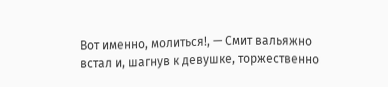Вот именно, молиться!, — Смит вальяжно встал и, шагнув к девушке, торжественно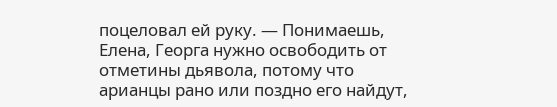поцеловал ей руку. — Понимаешь, Елена, Георга нужно освободить от отметины дьявола, потому что арианцы рано или поздно его найдут,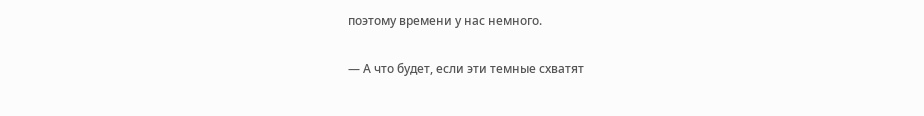поэтому времени у нас немного.

— А что будет, если эти темные схватят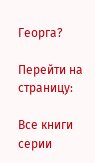Георга?

Перейти на страницу:

Все книги серии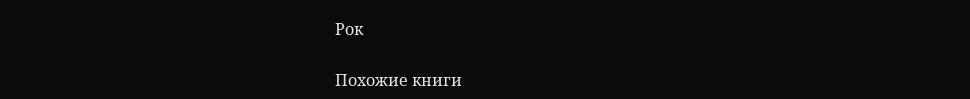Рок

Похожие книги